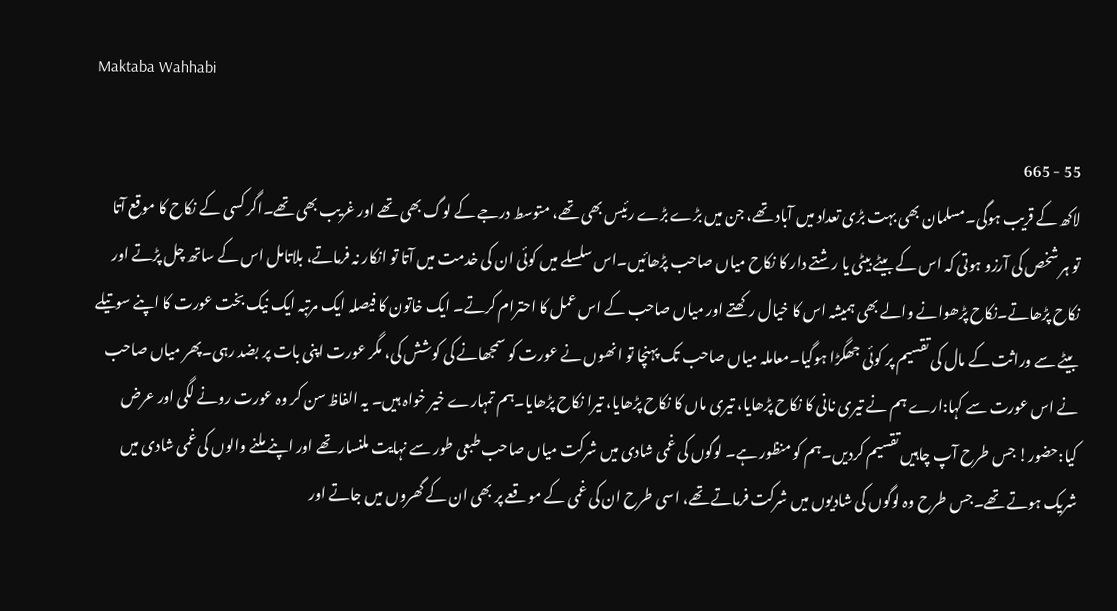Maktaba Wahhabi

55 - 665
لاکھ کے قریب ہوگی۔مسلمان بھی بہت بڑی تعداد میں آباد تھے، جن میں بڑے بڑے رئیس بھی تھے، متوسط درجے کے لوگ بھی تھے اور غریب بھی تھے۔اگر کسی کے نکاح کا موقع آتا تو ہر شخص کی آرزو ہوتی کہ اس کے بیٹے بیٹی یا رشتے دار کا نکاح میاں صاحب پڑھائیں۔اس سلسلے میں کوئی ان کی خدمت میں آتا تو انکار نہ فرماتے، بلاتامل اس کے ساتھ چل پڑتے اور نکاح پڑھاتے۔نکاح پڑھوانے والے بھی ہمیشہ اس کا خیال رکھتے اور میاں صاحب کے اس عمل کا احترام کرتے۔ ایک خاتون کا فیصلہ ایک مرتبہ ایک نیک بخت عورت کا اپنے سوتیلے بیٹے سے وراثت کے مال کی تقسیم پر کوئی جھگڑا ہوگیا۔معاملہ میاں صاحب تک پہنچا تو انھوں نے عورت کو سمجھانے کی کوشش کی، مگر عورت اپنی بات پر بضد رہی۔پھر میاں صاحب نے اس عورت سے کہا:ارے ہم نے تیری نانی کا نکاح پڑھایا، تیری ماں کا نکاح پڑھایا، تیرا نکاح پڑھایا۔ہم تمہارے خیر خواہ ہیں۔ یہ الفاظ سن کر وہ عورت رونے لگی اور عرض کیا:حضور! جس طرح آپ چاہیں تقسیم کردیں۔ہم کو منظور ہے۔ لوگوں کی غمی شادی میں شرکت میاں صاحب طبعی طور سے نہایت ملنسار تھے اور اپنے ملنے والوں کی غمی شادی میں شریک ہوتے تھے۔جس طرح وہ لوگوں کی شادیوں میں شرکت فرماتے تھے، اسی طرح ان کی غمی کے موقعے پر بھی ان کے گھروں میں جاتے اور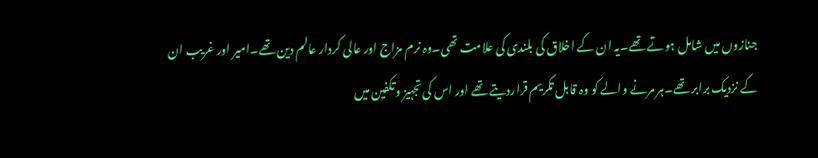جنازوں میں شامل ہوتے تھے۔یہ ان کے اخلاق کی بلندی کی علامت تھی۔وہ نرم مزاج اور عالی کردار عالم دین تھے۔امیر اور غریب ان کے نزدیک برابر تھے۔ہر مرنے والے کو وہ قابل تکریم قراردیتے تھے اور اس کی تجہیز وتکفین میں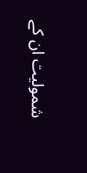شمولیت ان کے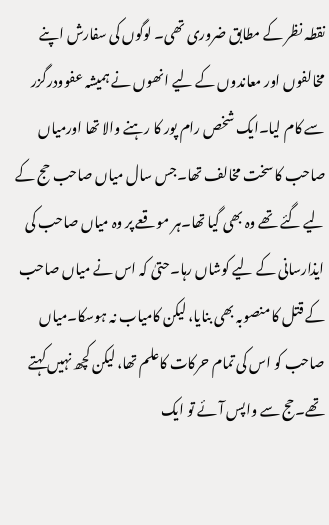نقطہ نظر کے مطابق ضروری تھی۔ لوگوں کی سفارش اپنے مخالفوں اور معاندوں کے لیے انھوں نے ہمیشہ عفوودرگزر سے کام لیا۔ایک شخص رام پور کا رہنے والا تھا اورمیاں صاحب کا سخت مخالف تھا۔جس سال میاں صاحب حج کے لیے گئے تھے وہ بھی گیا تھا۔ہر موقعے پر وہ میاں صاحب کی ایذارسانی کے لیے کوشاں رہا۔حتیٰ کہ اس نے میاں صاحب کے قتل کا منصوبہ بھی بنایا، لیکن کامیاب نہ ہوسکا۔میاں صاحب کو اس کی تمام حرکات کاعلم تھا، لیکن کچھ نہیں کہتے تھے۔حج سے واپس آئے تو ایک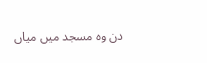دن وہ مسجد میں میاں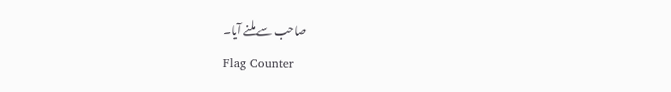صاحب سے ملنے آیا۔
Flag Counter